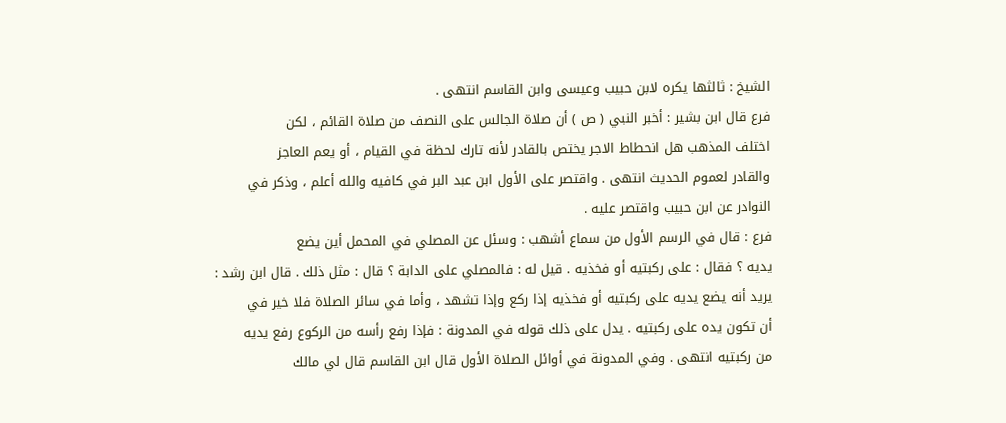الشيخ : ثالثها يكره لابن حبيب وعيسى وابن القاسم انتهى .
فرع قال ابن بشير : أخبر النبي ( ص ) أن صلاة الجالس على النصف من صلاة القائم ، لكن
اختلف المذهب هل انحطاط الاجر يختص بالقادر لأنه تارك لحظة في القيام ، أو يعم العاجز
والقادر لعموم الحديث انتهى . واقتصر على الأول ابن عبد البر في كافيه والله أعلم ، وذكر في
النوادر عن ابن حبيب واقتصر عليه .
فرع : قال في الرسم الأول من سماع أشهب : وسئل عن المصلي في المحمل أين يضع
يديه ؟ فقال : على ركبتيه أو فخذيه . قيل له : فالمصلي على الدابة ؟ قال : مثل ذلك . قال ابن رشد :
يريد أنه يضع يديه على ركبتيه أو فخذيه إذا ركع وإذا تشهد ، وأما في سائر الصلاة فلا خير في
أن تكون يده على ركبتيه . يدل على ذلك قوله في المدونة : فإذا رفع رأسه من الركوع رفع يديه
من ركبتيه انتهى . وفي المدونة في أوائل الصلاة الأول قال ابن القاسم قال لي مالك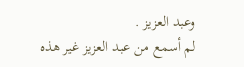وعبد العزيز .
لم أسمع من عبد العزيز غير هذه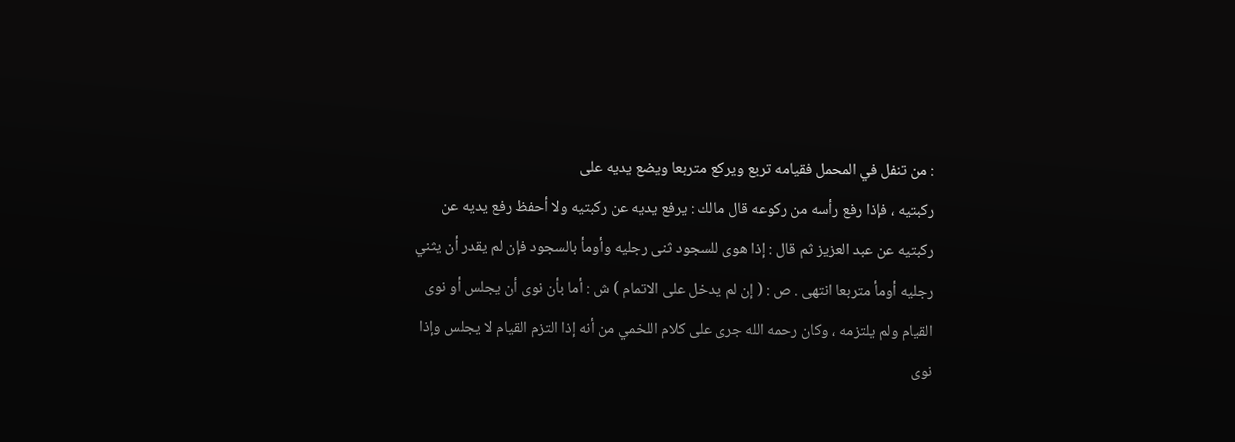: من تنفل في المحمل فقيامه تربع ويركع متربعا ويضع يديه على
ركبتيه ، فإذا رفع رأسه من ركوعه قال مالك : يرفع يديه عن ركبتيه ولا أحفظ رفع يديه عن
ركبتيه عن عبد العزيز ثم قال : إذا هوى للسجود ثنى رجليه وأومأ بالسجود فإن لم يقدر أن يثني
رجليه أومأ متربعا انتهى . ص : ( إن لم يدخل على الاتمام ) ش : أما بأن نوى أن يجلس أو نوى
القيام ولم يلتزمه ، وكان رحمه الله جرى على كلام اللخمي من أنه إذا التزم القيام لا يجلس وإذا
نوى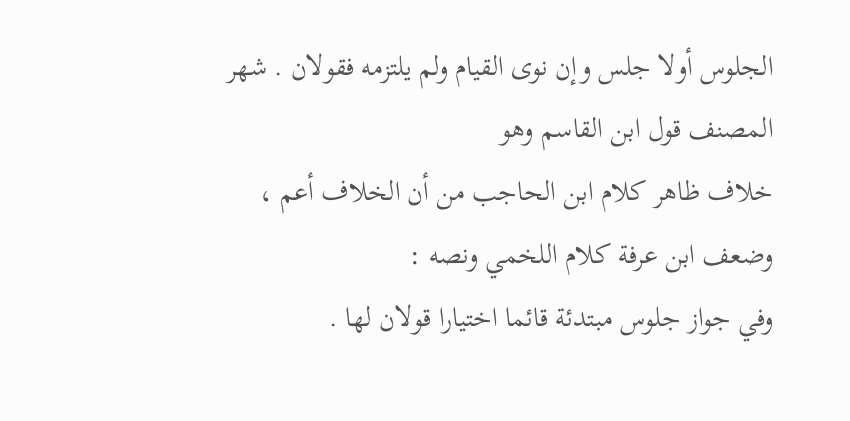الجلوس أولا جلس وإن نوى القيام ولم يلتزمه فقولان . شهر المصنف قول ابن القاسم وهو
خلاف ظاهر كلام ابن الحاجب من أن الخلاف أعم ، وضعف ابن عرفة كلام اللخمي ونصه :
وفي جواز جلوس مبتدئة قائما اختيارا قولان لها .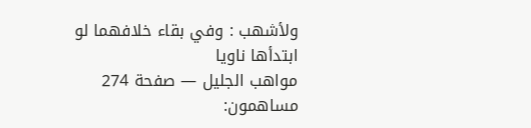ولأشهب : وفي بقاء خلافهما لو ابتدأها ناويا
مواهب الجليل — صفحة 274
مساهمون: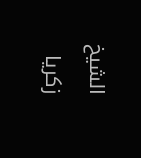الشيخ زكريا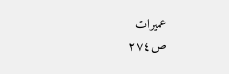عميرات
ص٢٧٤